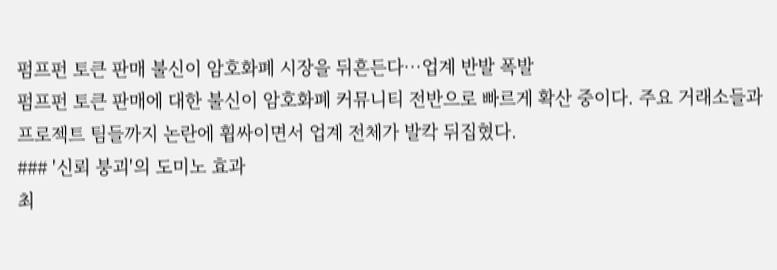펌프펀 토큰 판매 불신이 암호화폐 시장을 뒤흔든다…업계 반발 폭발
펌프펀 토큰 판매에 대한 불신이 암호화폐 커뮤니티 전반으로 빠르게 확산 중이다. 주요 거래소들과 프로젝트 팀들까지 논란에 휩싸이면서 업계 전체가 발칵 뒤집혔다.
### '신뢰 붕괴'의 도미노 효과
최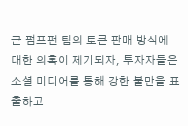근 펌프펀 팀의 토큰 판매 방식에 대한 의혹이 제기되자, 투자자들은 소셜 미디어를 통해 강한 불만을 표출하고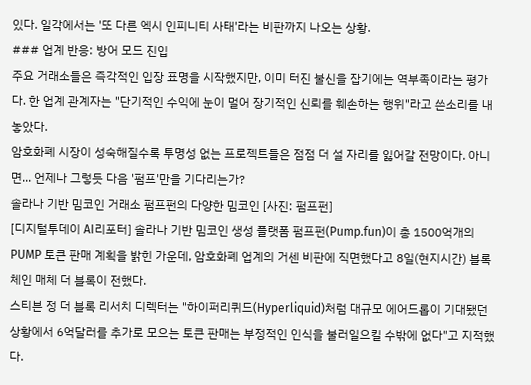있다. 일각에서는 '또 다른 엑시 인피니티 사태'라는 비판까지 나오는 상황.
### 업계 반응: 방어 모드 진입
주요 거래소들은 즉각적인 입장 표명을 시작했지만, 이미 터진 불신을 잡기에는 역부족이라는 평가다. 한 업계 관계자는 "단기적인 수익에 눈이 멀어 장기적인 신뢰를 훼손하는 행위"라고 쓴소리를 내놓았다.
암호화폐 시장이 성숙해질수록 투명성 없는 프로젝트들은 점점 더 설 자리를 잃어갈 전망이다. 아니면... 언제나 그렇듯 다음 '펌프'만을 기다리는가?
솔라나 기반 밈코인 거래소 펌프펀의 다양한 밈코인 [사진: 펌프펀]
[디지털투데이 AI리포터] 솔라나 기반 밈코인 생성 플랫폼 펌프펀(Pump.fun)이 총 1500억개의 PUMP 토큰 판매 계획을 밝힌 가운데, 암호화폐 업계의 거센 비판에 직면했다고 8일(현지시간) 블록체인 매체 더 블록이 전했다.
스티븐 정 더 블록 리서치 디렉터는 "하이퍼리퀴드(Hyperliquid)처럼 대규모 에어드롭이 기대됐던 상황에서 6억달러를 추가로 모으는 토큰 판매는 부정적인 인식을 불러일으킬 수밖에 없다"고 지적했다.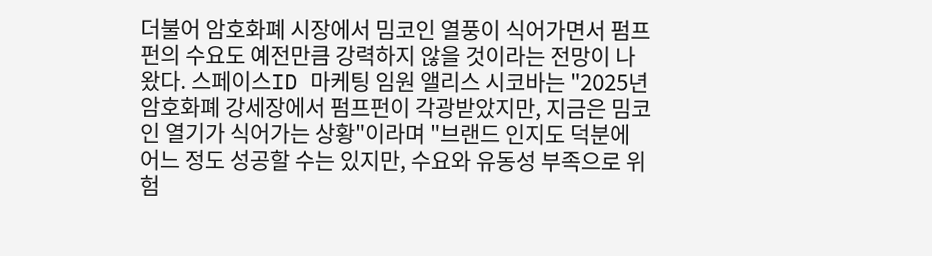더불어 암호화폐 시장에서 밈코인 열풍이 식어가면서 펌프펀의 수요도 예전만큼 강력하지 않을 것이라는 전망이 나왔다. 스페이스ID 마케팅 임원 앨리스 시코바는 "2025년 암호화폐 강세장에서 펌프펀이 각광받았지만, 지금은 밈코인 열기가 식어가는 상황"이라며 "브랜드 인지도 덕분에 어느 정도 성공할 수는 있지만, 수요와 유동성 부족으로 위험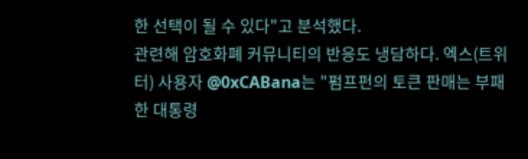한 선택이 될 수 있다"고 분석했다.
관련해 암호화폐 커뮤니티의 반응도 냉담하다. 엑스(트위터) 사용자 @0xCABana는 "펌프펀의 토큰 판매는 부패한 대통령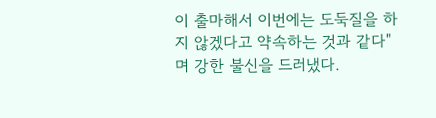이 출마해서 이번에는 도둑질을 하지 않겠다고 약속하는 것과 같다"며 강한 불신을 드러냈다.